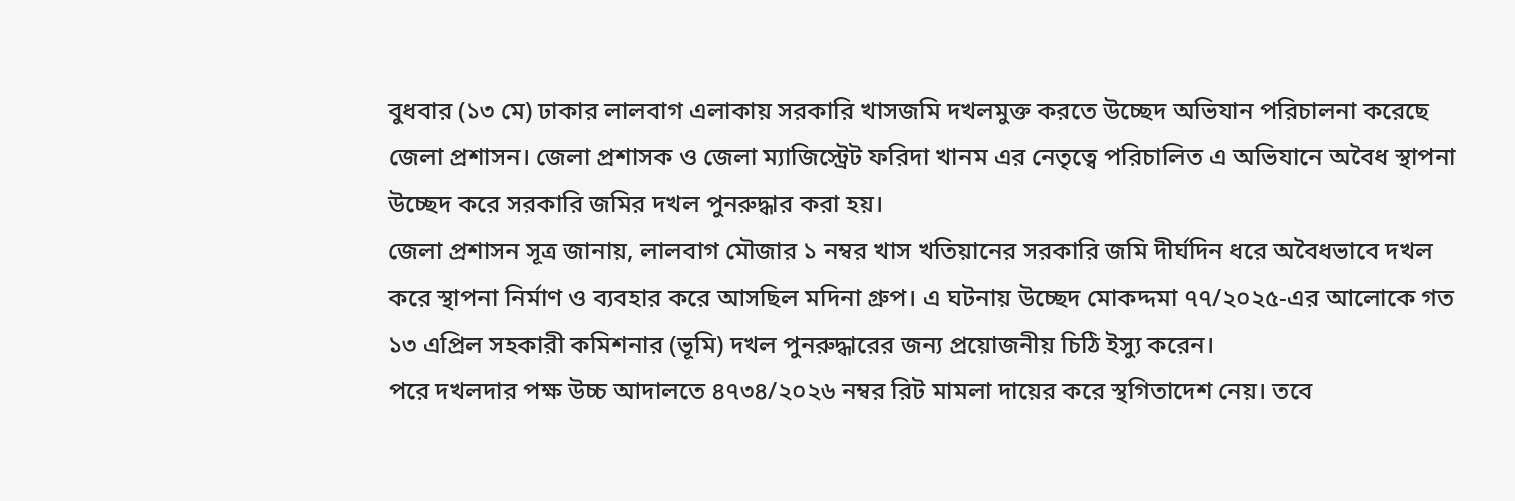বুধবার (১৩ মে) ঢাকার লালবাগ এলাকায় সরকারি খাসজমি দখলমুক্ত করতে উচ্ছেদ অভিযান পরিচালনা করেছে জেলা প্রশাসন। জেলা প্রশাসক ও জেলা ম্যাজিস্ট্রেট ফরিদা খানম এর নেতৃত্বে পরিচালিত এ অভিযানে অবৈধ স্থাপনা উচ্ছেদ করে সরকারি জমির দখল পুনরুদ্ধার করা হয়।
জেলা প্রশাসন সূত্র জানায়, লালবাগ মৌজার ১ নম্বর খাস খতিয়ানের সরকারি জমি দীর্ঘদিন ধরে অবৈধভাবে দখল করে স্থাপনা নির্মাণ ও ব্যবহার করে আসছিল মদিনা গ্রুপ। এ ঘটনায় উচ্ছেদ মোকদ্দমা ৭৭/২০২৫-এর আলোকে গত ১৩ এপ্রিল সহকারী কমিশনার (ভূমি) দখল পুনরুদ্ধারের জন্য প্রয়োজনীয় চিঠি ইস্যু করেন।
পরে দখলদার পক্ষ উচ্চ আদালতে ৪৭৩৪/২০২৬ নম্বর রিট মামলা দায়ের করে স্থগিতাদেশ নেয়। তবে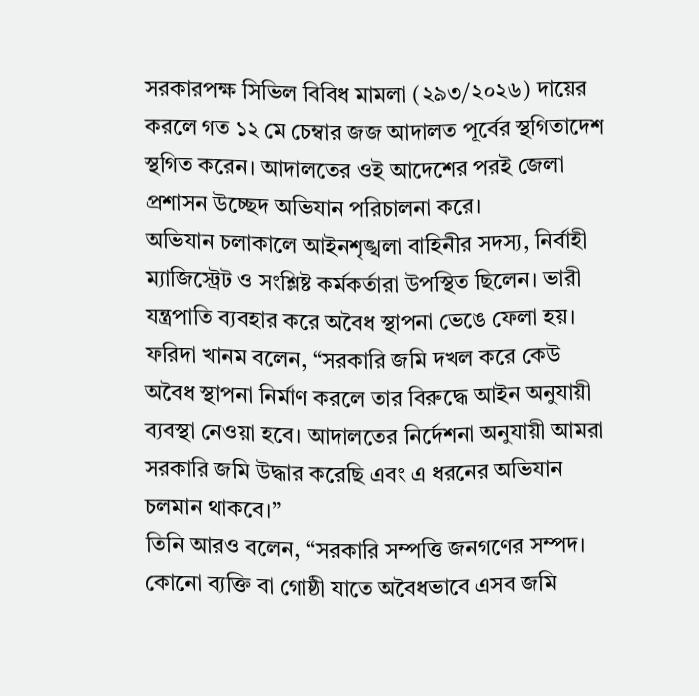সরকারপক্ষ সিভিল বিবিধ মামলা (২৯৩/২০২৬) দায়ের করলে গত ১২ মে চেম্বার জজ আদালত পূর্বের স্থগিতাদেশ স্থগিত করেন। আদালতের ওই আদেশের পরই জেলা প্রশাসন উচ্ছেদ অভিযান পরিচালনা করে।
অভিযান চলাকালে আইনশৃঙ্খলা বাহিনীর সদস্য, নির্বাহী ম্যাজিস্ট্রেট ও সংশ্লিষ্ট কর্মকর্তারা উপস্থিত ছিলেন। ভারী যন্ত্রপাতি ব্যবহার করে অবৈধ স্থাপনা ভেঙে ফেলা হয়।
ফরিদা খানম বলেন, “সরকারি জমি দখল করে কেউ অবৈধ স্থাপনা নির্মাণ করলে তার বিরুদ্ধে আইন অনুযায়ী ব্যবস্থা নেওয়া হবে। আদালতের নির্দেশনা অনুযায়ী আমরা সরকারি জমি উদ্ধার করেছি এবং এ ধরনের অভিযান চলমান থাকবে।”
তিনি আরও বলেন, “সরকারি সম্পত্তি জনগণের সম্পদ। কোনো ব্যক্তি বা গোষ্ঠী যাতে অবৈধভাবে এসব জমি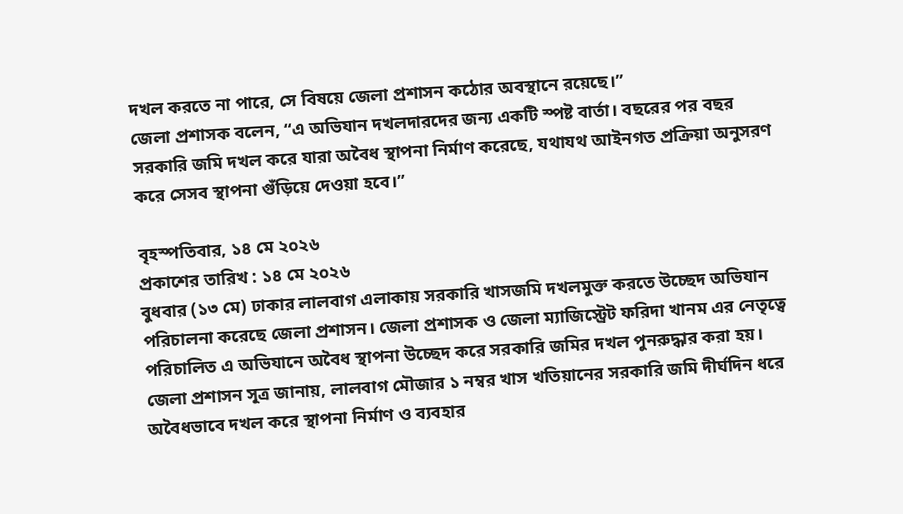দখল করতে না পারে, সে বিষয়ে জেলা প্রশাসন কঠোর অবস্থানে রয়েছে।”
জেলা প্রশাসক বলেন, “এ অভিযান দখলদারদের জন্য একটি স্পষ্ট বার্তা। বছরের পর বছর সরকারি জমি দখল করে যারা অবৈধ স্থাপনা নির্মাণ করেছে, যথাযথ আইনগত প্রক্রিয়া অনুসরণ করে সেসব স্থাপনা গুঁড়িয়ে দেওয়া হবে।”

বৃহস্পতিবার, ১৪ মে ২০২৬
প্রকাশের তারিখ : ১৪ মে ২০২৬
বুধবার (১৩ মে) ঢাকার লালবাগ এলাকায় সরকারি খাসজমি দখলমুক্ত করতে উচ্ছেদ অভিযান পরিচালনা করেছে জেলা প্রশাসন। জেলা প্রশাসক ও জেলা ম্যাজিস্ট্রেট ফরিদা খানম এর নেতৃত্বে পরিচালিত এ অভিযানে অবৈধ স্থাপনা উচ্ছেদ করে সরকারি জমির দখল পুনরুদ্ধার করা হয়।
জেলা প্রশাসন সূত্র জানায়, লালবাগ মৌজার ১ নম্বর খাস খতিয়ানের সরকারি জমি দীর্ঘদিন ধরে অবৈধভাবে দখল করে স্থাপনা নির্মাণ ও ব্যবহার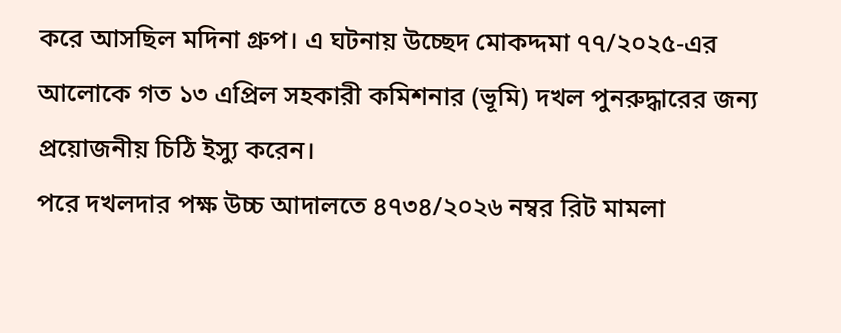করে আসছিল মদিনা গ্রুপ। এ ঘটনায় উচ্ছেদ মোকদ্দমা ৭৭/২০২৫-এর আলোকে গত ১৩ এপ্রিল সহকারী কমিশনার (ভূমি) দখল পুনরুদ্ধারের জন্য প্রয়োজনীয় চিঠি ইস্যু করেন।
পরে দখলদার পক্ষ উচ্চ আদালতে ৪৭৩৪/২০২৬ নম্বর রিট মামলা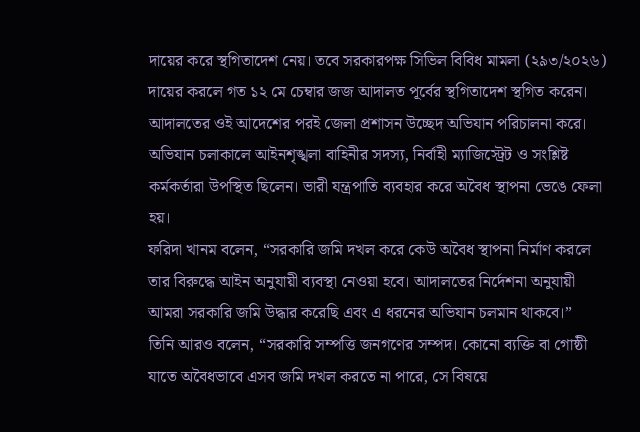দায়ের করে স্থগিতাদেশ নেয়। তবে সরকারপক্ষ সিভিল বিবিধ মামলা (২৯৩/২০২৬) দায়ের করলে গত ১২ মে চেম্বার জজ আদালত পূর্বের স্থগিতাদেশ স্থগিত করেন। আদালতের ওই আদেশের পরই জেলা প্রশাসন উচ্ছেদ অভিযান পরিচালনা করে।
অভিযান চলাকালে আইনশৃঙ্খলা বাহিনীর সদস্য, নির্বাহী ম্যাজিস্ট্রেট ও সংশ্লিষ্ট কর্মকর্তারা উপস্থিত ছিলেন। ভারী যন্ত্রপাতি ব্যবহার করে অবৈধ স্থাপনা ভেঙে ফেলা হয়।
ফরিদা খানম বলেন, “সরকারি জমি দখল করে কেউ অবৈধ স্থাপনা নির্মাণ করলে তার বিরুদ্ধে আইন অনুযায়ী ব্যবস্থা নেওয়া হবে। আদালতের নির্দেশনা অনুযায়ী আমরা সরকারি জমি উদ্ধার করেছি এবং এ ধরনের অভিযান চলমান থাকবে।”
তিনি আরও বলেন, “সরকারি সম্পত্তি জনগণের সম্পদ। কোনো ব্যক্তি বা গোষ্ঠী যাতে অবৈধভাবে এসব জমি দখল করতে না পারে, সে বিষয়ে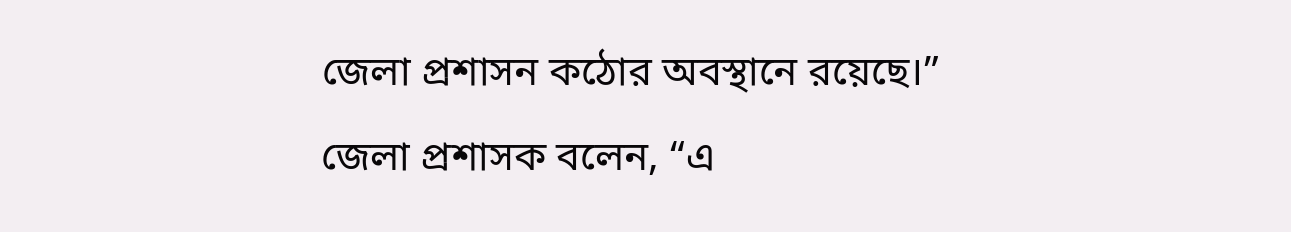জেলা প্রশাসন কঠোর অবস্থানে রয়েছে।”
জেলা প্রশাসক বলেন, “এ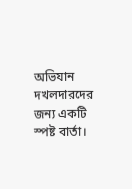অভিযান দখলদারদের জন্য একটি স্পষ্ট বার্তা।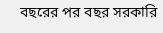বছরের পর বছর সরকারি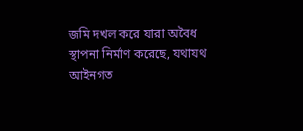জমি দখল করে যারা অবৈধ স্থাপনা নির্মাণ করেছে, যথাযথ আইনগত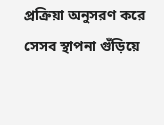প্রক্রিয়া অনুসরণ করে সেসব স্থাপনা গুঁড়িয়ে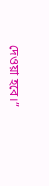দেওয়া হবে।”